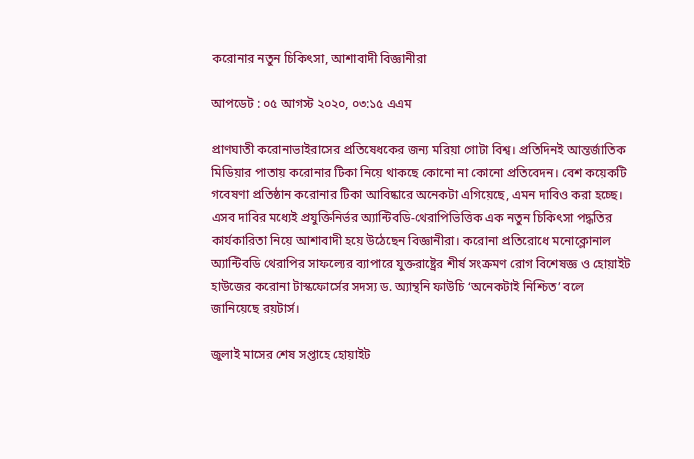করোনার নতুন চিকিৎসা, আশাবাদী বিজ্ঞানীরা

আপডেট : ০৫ আগস্ট ২০২০, ০৩:১৫ এএম

প্রাণঘাতী করোনাভাইরাসের প্রতিষেধকের জন্য মরিয়া গোটা বিশ্ব। প্রতিদিনই আন্তর্জাতিক মিডিয়ার পাতায় করোনার টিকা নিয়ে থাকছে কোনো না কোনো প্রতিবেদন। বেশ কয়েকটি গবেষণা প্রতিষ্ঠান করোনার টিকা আবিষ্কারে অনেকটা এগিয়েছে, এমন দাবিও করা হচ্ছে। এসব দাবির মধ্যেই প্রযুক্তিনির্ভর অ্যান্টিবডি-থেরাপিভিত্তিক এক নতুন চিকিৎসা পদ্ধতির কার্যকারিতা নিয়ে আশাবাদী হয়ে উঠেছেন বিজ্ঞানীরা। করোনা প্রতিরোধে মনোক্লোনাল অ্যান্টিবডি থেরাপির সাফল্যের ব্যাপারে যুক্তরাষ্ট্রের শীর্ষ সংক্রমণ রোগ বিশেষজ্ঞ ও হোয়াইট হাউজের করোনা টাস্কফোর্সের সদস্য ড. অ্যান্থনি ফাউচি ‘অনেকটাই নিশ্চিত’ বলে জানিয়েছে রয়টার্স।

জুলাই মাসের শেষ সপ্তাহে হোয়াইট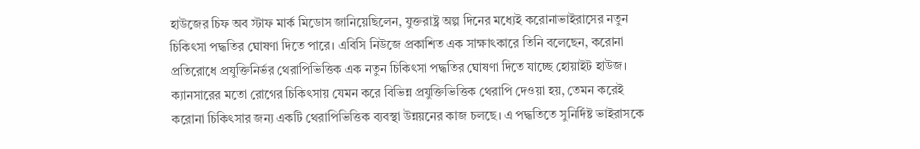হাউজের চিফ অব স্টাফ মার্ক মিডোস জানিয়েছিলেন, যুক্তরাষ্ট্র অল্প দিনের মধ্যেই করোনাভাইরাসের নতুন চিকিৎসা পদ্ধতির ঘোষণা দিতে পারে। এবিসি নিউজে প্রকাশিত এক সাক্ষাৎকারে তিনি বলেছেন, করোনা প্রতিরোধে প্রযুক্তিনির্ভর থেরাপিভিত্তিক এক নতুন চিকিৎসা পদ্ধতির ঘোষণা দিতে যাচ্ছে হোয়াইট হাউজ। ক্যানসারের মতো রোগের চিকিৎসায় যেমন করে বিভিন্ন প্রযুক্তিভিত্তিক থেরাপি দেওয়া হয়, তেমন করেই করোনা চিকিৎসার জন্য একটি থেরাপিভিত্তিক ব্যবস্থা উন্নয়নের কাজ চলছে। এ পদ্ধতিতে সুনির্দিষ্ট ভাইরাসকে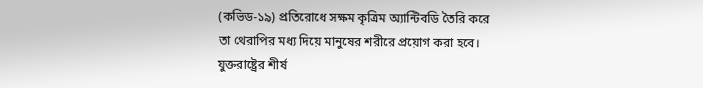(কভিড-১৯) প্রতিরোধে সক্ষম কৃত্রিম অ্যান্টিবডি তৈরি করে তা থেরাপির মধ্য দিয়ে মানুষের শরীরে প্রয়োগ করা হবে। যুক্তরাষ্ট্রের শীর্ষ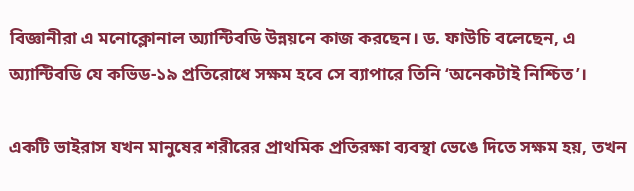বিজ্ঞানীরা এ মনোক্লোনাল অ্যান্টিবডি উন্নয়নে কাজ করছেন। ড. ফাউচি বলেছেন, এ অ্যান্টিবডি যে কভিড-১৯ প্রতিরোধে সক্ষম হবে সে ব্যাপারে তিনি ‘অনেকটাই নিশ্চিত’।

একটি ভাইরাস যখন মানুষের শরীরের প্রাথমিক প্রতিরক্ষা ব্যবস্থা ভেঙে দিতে সক্ষম হয়, তখন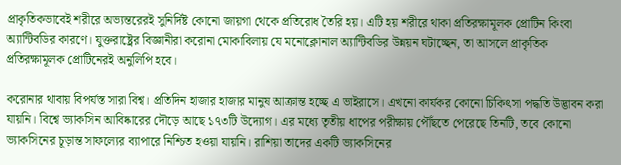প্রাকৃতিকভাবেই শরীরে অভ্যন্তরেরই সুনির্দিষ্ট কোনো জায়গা থেকে প্রতিরোধ তৈরি হয়। এটি হয় শরীরে থাকা প্রতিরক্ষামূলক প্রোটিন কিংবা অ্যান্টিবডির কারণে। যুক্তরাষ্ট্রের বিজ্ঞানীরা করোনা মোকাবিলায় যে মনোক্লোনাল অ্যান্টিবডির উন্নয়ন ঘটাচ্ছেন, তা আসলে প্রাকৃতিক প্রতিরক্ষামূলক প্রোটিনেরই অনুলিপি হবে।

করোনার থাবায় বিপর্যস্ত সারা বিশ্ব। প্রতিদিন হাজার হাজার মানুষ আক্রান্ত হচ্ছে এ ভাইরাসে। এখনো কার্যকর কোনো চিকিৎসা পদ্ধতি উদ্ভাবন করা যায়নি। বিশ্বে ভ্যাকসিন আবিষ্কারের দৌড়ে আছে ১৭৩টি উদ্যোগ। এর মধ্যে তৃতীয় ধাপের পরীক্ষায় পৌঁছতে পেরেছে তিনটি, তবে কোনো ভ্যাকসিনের চূড়ান্ত সাফল্যের ব্যাপারে নিশ্চিত হওয়া যায়নি। রাশিয়া তাদের একটি ভ্যাকসিনের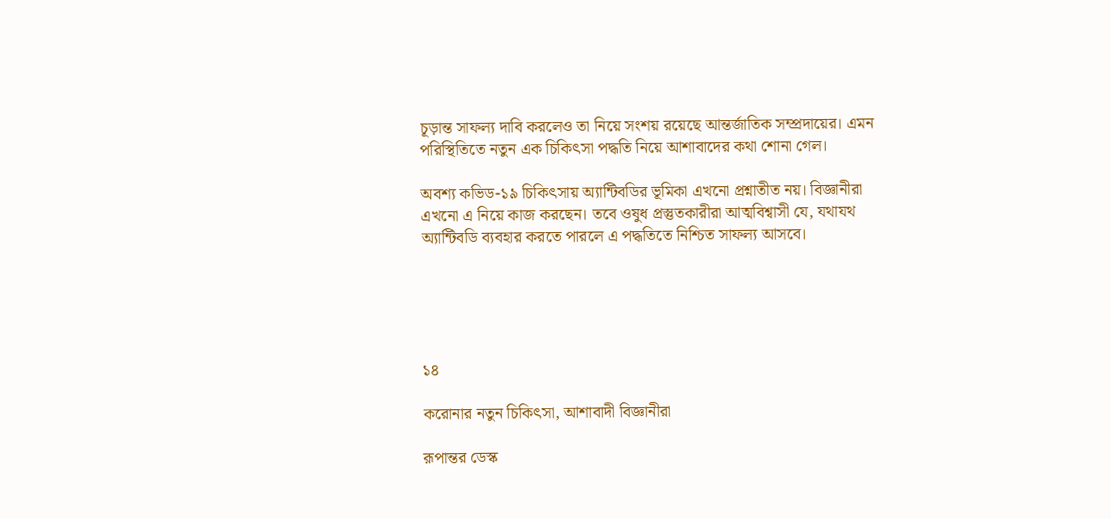চূড়ান্ত সাফল্য দাবি করলেও তা নিয়ে সংশয় রয়েছে আন্তর্জাতিক সম্প্রদায়ের। এমন পরিস্থিতিতে নতুন এক চিকিৎসা পদ্ধতি নিয়ে আশাবাদের কথা শোনা গেল।

অবশ্য কভিড-১৯ চিকিৎসায় অ্যান্টিবডির ভূমিকা এখনো প্রশ্নাতীত নয়। বিজ্ঞানীরা এখনো এ নিয়ে কাজ করছেন। তবে ওষুধ প্রস্তুতকারীরা আত্মবিশ্বাসী যে, যথাযথ অ্যান্টিবডি ব্যবহার করতে পারলে এ পদ্ধতিতে নিশ্চিত সাফল্য আসবে।





১৪

করোনার নতুন চিকিৎসা, আশাবাদী বিজ্ঞানীরা

রূপান্তর ডেস্ক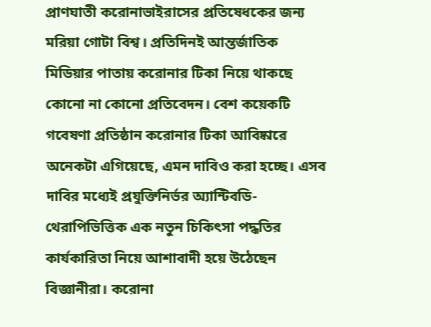প্রাণঘাতী করোনাভাইরাসের প্রতিষেধকের জন্য মরিয়া গোটা বিশ্ব। প্রতিদিনই আন্তর্জাতিক মিডিয়ার পাতায় করোনার টিকা নিয়ে থাকছে কোনো না কোনো প্রতিবেদন। বেশ কয়েকটি গবেষণা প্রতিষ্ঠান করোনার টিকা আবিষ্কারে অনেকটা এগিয়েছে, এমন দাবিও করা হচ্ছে। এসব দাবির মধ্যেই প্রযুক্তিনির্ভর অ্যান্টিবডি-থেরাপিভিত্তিক এক নতুন চিকিৎসা পদ্ধতির কার্যকারিতা নিয়ে আশাবাদী হয়ে উঠেছেন বিজ্ঞানীরা। করোনা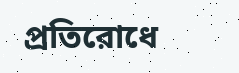প্রতিরোধে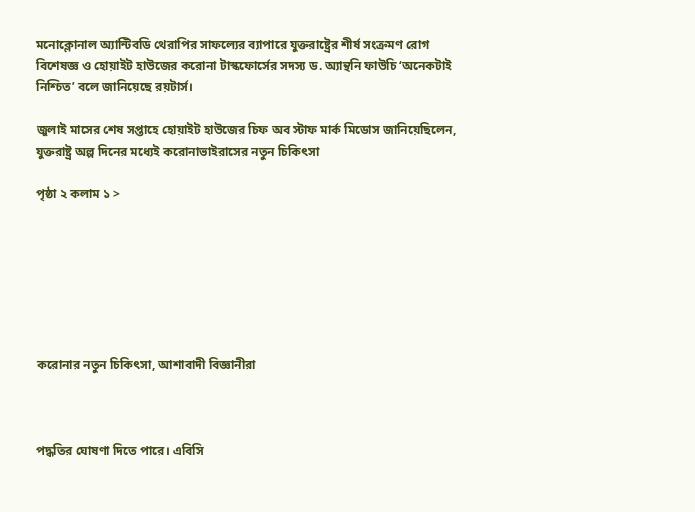মনোক্লোনাল অ্যান্টিবডি থেরাপির সাফল্যের ব্যাপারে যুক্তরাষ্ট্রের শীর্ষ সংক্রমণ রোগ বিশেষজ্ঞ ও হোয়াইট হাউজের করোনা টাস্কফোর্সের সদস্য ড. অ্যান্থনি ফাউচি ‘অনেকটাই নিশ্চিত’ বলে জানিয়েছে রয়টার্স।

জুলাই মাসের শেষ সপ্তাহে হোয়াইট হাউজের চিফ অব স্টাফ মার্ক মিডোস জানিয়েছিলেন, যুক্তরাষ্ট্র অল্প দিনের মধ্যেই করোনাভাইরাসের নতুন চিকিৎসা

পৃষ্ঠা ২ কলাম ১ >







করোনার নতুন চিকিৎসা, আশাবাদী বিজ্ঞানীরা



পদ্ধতির ঘোষণা দিতে পারে। এবিসি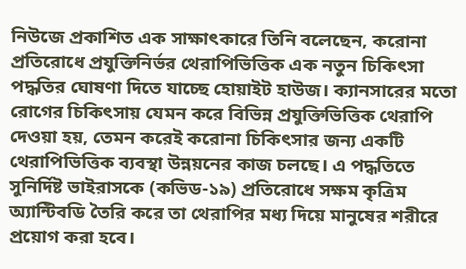নিউজে প্রকাশিত এক সাক্ষাৎকারে তিনি বলেছেন, করোনা প্রতিরোধে প্রযুক্তিনির্ভর থেরাপিভিত্তিক এক নতুন চিকিৎসা পদ্ধতির ঘোষণা দিতে যাচ্ছে হোয়াইট হাউজ। ক্যানসারের মতো রোগের চিকিৎসায় যেমন করে বিভিন্ন প্রযুক্তিভিত্তিক থেরাপি দেওয়া হয়, তেমন করেই করোনা চিকিৎসার জন্য একটি থেরাপিভিত্তিক ব্যবস্থা উন্নয়নের কাজ চলছে। এ পদ্ধতিতে সুনির্দিষ্ট ভাইরাসকে (কভিড-১৯) প্রতিরোধে সক্ষম কৃত্রিম অ্যান্টিবডি তৈরি করে তা থেরাপির মধ্য দিয়ে মানুষের শরীরে প্রয়োগ করা হবে।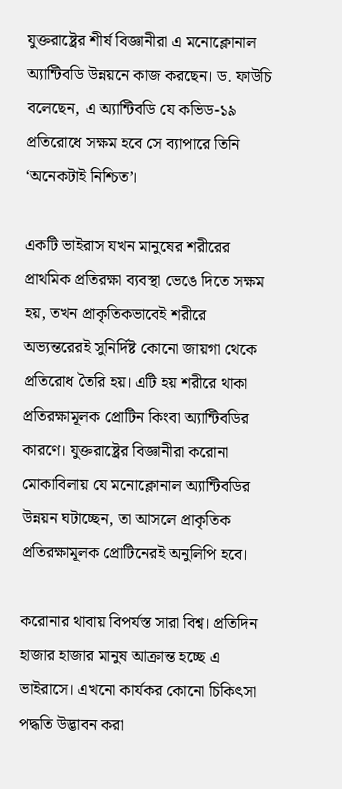যুক্তরাষ্ট্রের শীর্ষ বিজ্ঞানীরা এ মনোক্লোনাল অ্যান্টিবডি উন্নয়নে কাজ করছেন। ড. ফাউচি বলেছেন, এ অ্যান্টিবডি যে কভিড-১৯ প্রতিরোধে সক্ষম হবে সে ব্যাপারে তিনি ‘অনেকটাই নিশ্চিত’।

একটি ভাইরাস যখন মানুষের শরীরের প্রাথমিক প্রতিরক্ষা ব্যবস্থা ভেঙে দিতে সক্ষম হয়, তখন প্রাকৃতিকভাবেই শরীরে অভ্যন্তরেরই সুনির্দিষ্ট কোনো জায়গা থেকে প্রতিরোধ তৈরি হয়। এটি হয় শরীরে থাকা প্রতিরক্ষামূলক প্রোটিন কিংবা অ্যান্টিবডির কারণে। যুক্তরাষ্ট্রের বিজ্ঞানীরা করোনা মোকাবিলায় যে মনোক্লোনাল অ্যান্টিবডির উন্নয়ন ঘটাচ্ছেন, তা আসলে প্রাকৃতিক প্রতিরক্ষামূলক প্রোটিনেরই অনুলিপি হবে।

করোনার থাবায় বিপর্যস্ত সারা বিশ্ব। প্রতিদিন হাজার হাজার মানুষ আক্রান্ত হচ্ছে এ ভাইরাসে। এখনো কার্যকর কোনো চিকিৎসা পদ্ধতি উদ্ভাবন করা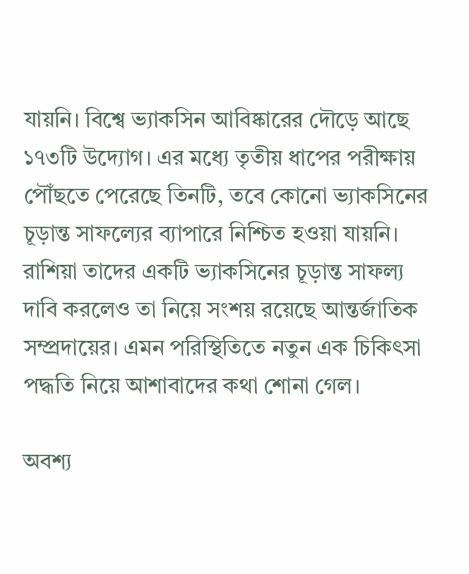যায়নি। বিশ্বে ভ্যাকসিন আবিষ্কারের দৌড়ে আছে ১৭৩টি উদ্যোগ। এর মধ্যে তৃতীয় ধাপের পরীক্ষায় পৌঁছতে পেরেছে তিনটি, তবে কোনো ভ্যাকসিনের চূড়ান্ত সাফল্যের ব্যাপারে নিশ্চিত হওয়া যায়নি। রাশিয়া তাদের একটি ভ্যাকসিনের চূড়ান্ত সাফল্য দাবি করলেও তা নিয়ে সংশয় রয়েছে আন্তর্জাতিক সম্প্রদায়ের। এমন পরিস্থিতিতে নতুন এক চিকিৎসা পদ্ধতি নিয়ে আশাবাদের কথা শোনা গেল।

অবশ্য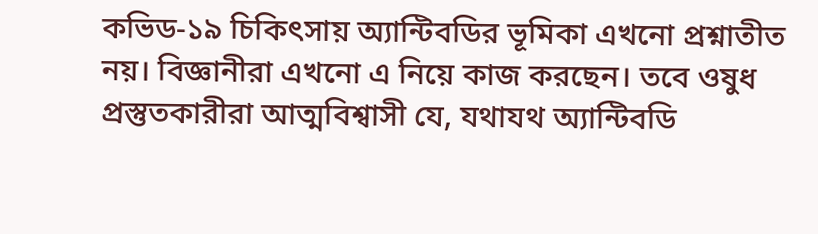কভিড-১৯ চিকিৎসায় অ্যান্টিবডির ভূমিকা এখনো প্রশ্নাতীত নয়। বিজ্ঞানীরা এখনো এ নিয়ে কাজ করছেন। তবে ওষুধ প্রস্তুতকারীরা আত্মবিশ্বাসী যে, যথাযথ অ্যান্টিবডি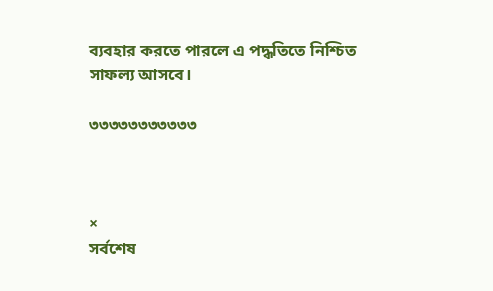ব্যবহার করতে পারলে এ পদ্ধতিতে নিশ্চিত সাফল্য আসবে।

৩৩৩৩৩৩৩৩৩৩৩



×
সর্বশেষ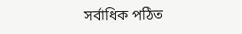সর্বাধিক পঠিত